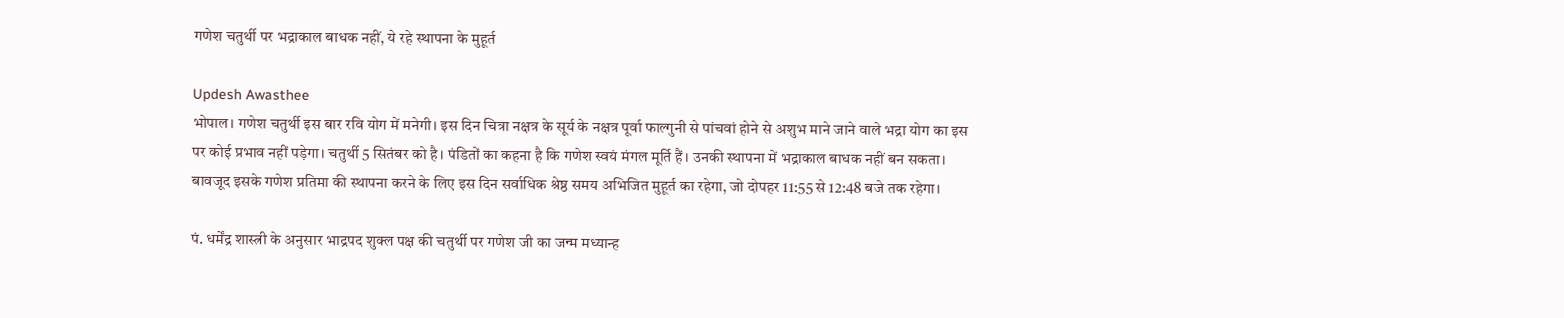गणेश चतुर्थी पर भद्राकाल बाधक नहीं, ये रहे स्थापना के मुहूर्त

Updesh Awasthee
भोपाल। गणेश चतुर्थी इस बार रवि योग में मनेगी। इस दिन चित्रा नक्षत्र के सूर्य के नक्षत्र पूर्वा फाल्गुनी से पांचवां होने से अशुभ माने जाने वाले भद्रा योग का इस पर कोई प्रभाव नहीं पड़ेगा। चतुर्थी 5 सितंबर को है। पंडितों का कहना है कि गणेश स्वयं मंगल मूर्ति हैं। उनकी स्थापना में भद्राकाल बाधक नहीं बन सकता। बावजूद इसके गणेश प्रतिमा की स्थापना करने के लिए इस दिन सर्वाधिक श्रेष्ठ समय अभिजित मुहूर्त का रहेगा, जो दोपहर 11:55 से 12:48 बजे तक रहेगा।

पं. धर्मेंद्र शास्त्री के अनुसार भाद्रपद शुक्ल पक्ष की चतुर्थी पर गणेश जी का जन्म मध्यान्ह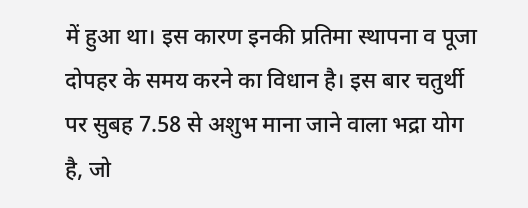में हुआ था। इस कारण इनकी प्रतिमा स्थापना व पूजा दोपहर के समय करने का विधान है। इस बार चतुर्थी पर सुबह 7.58 से अशुभ माना जाने वाला भद्रा योग है, जो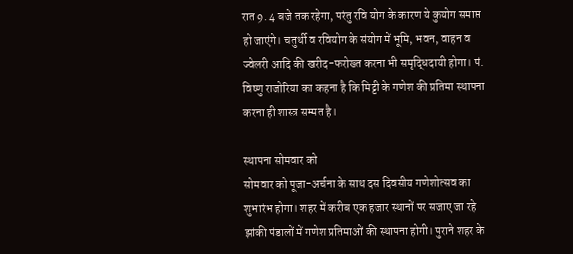रात 9. 4 बजे तक रहेगा, परंतु रवि योग के कारण ये कुयोग समाप्त हो जाएंगे। चतुर्थी व रवियोग के संयोग में भूमि, भवन, वाहन व ज्वेलरी आदि की खरीद-फरोख्त करना भी समृद्धिदायी होगा। पं. विष्णु राजोरिया का कहना है कि मिट्टी के गणेश की प्रतिमा स्थापना करना ही शास्त्र सम्मत है।

स्थापना सोमवार को
सोमवार को पूजा-अर्चना के साथ दस दिवसीय गणेशोत्सव का शुभारंभ होगा। शहर में करीब एक हजार स्थानों पर सजाए जा रहे झांकी पंडालों में गणेश प्रतिमाओं की स्थापना होगी। पुराने शहर के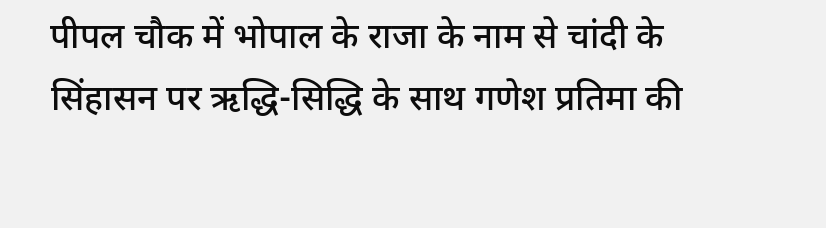पीपल चौक में भोपाल के राजा के नाम से चांदी के सिंहासन पर ऋद्धि-सिद्धि के साथ गणेश प्रतिमा की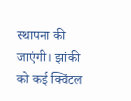स्थापना की जाएंगी। झांकी को कई क्विंटल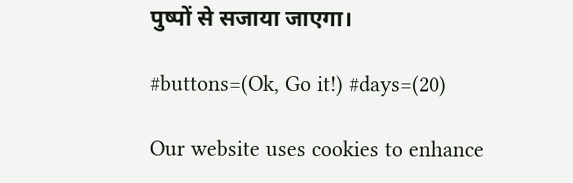पुष्पों से सजाया जाएगा।

#buttons=(Ok, Go it!) #days=(20)

Our website uses cookies to enhance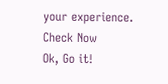your experience. Check Now
Ok, Go it!